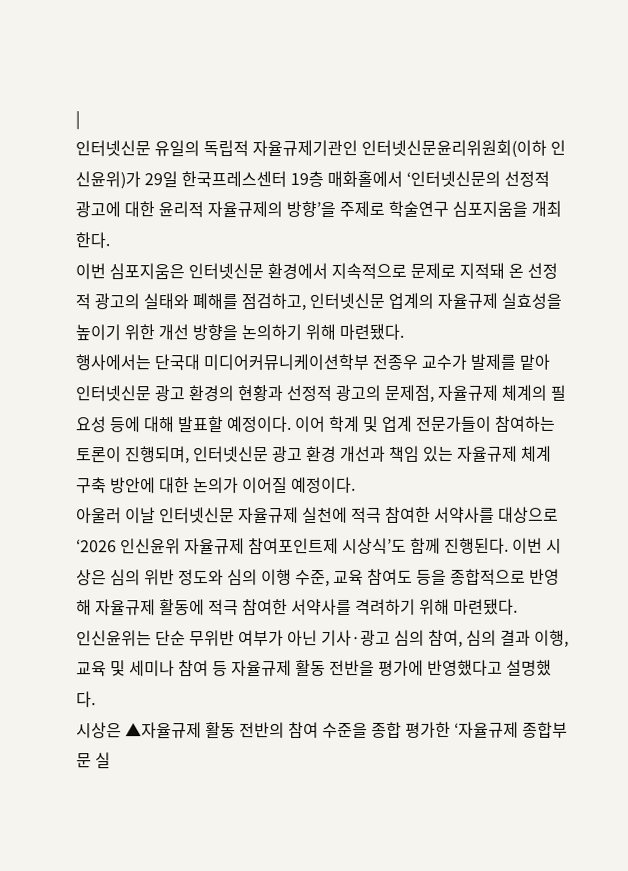|
인터넷신문 유일의 독립적 자율규제기관인 인터넷신문윤리위원회(이하 인신윤위)가 29일 한국프레스센터 19층 매화홀에서 ‘인터넷신문의 선정적 광고에 대한 윤리적 자율규제의 방향’을 주제로 학술연구 심포지움을 개최한다.
이번 심포지움은 인터넷신문 환경에서 지속적으로 문제로 지적돼 온 선정적 광고의 실태와 폐해를 점검하고, 인터넷신문 업계의 자율규제 실효성을 높이기 위한 개선 방향을 논의하기 위해 마련됐다.
행사에서는 단국대 미디어커뮤니케이션학부 전종우 교수가 발제를 맡아 인터넷신문 광고 환경의 현황과 선정적 광고의 문제점, 자율규제 체계의 필요성 등에 대해 발표할 예정이다. 이어 학계 및 업계 전문가들이 참여하는 토론이 진행되며, 인터넷신문 광고 환경 개선과 책임 있는 자율규제 체계 구축 방안에 대한 논의가 이어질 예정이다.
아울러 이날 인터넷신문 자율규제 실천에 적극 참여한 서약사를 대상으로 ‘2026 인신윤위 자율규제 참여포인트제 시상식’도 함께 진행된다. 이번 시상은 심의 위반 정도와 심의 이행 수준, 교육 참여도 등을 종합적으로 반영해 자율규제 활동에 적극 참여한 서약사를 격려하기 위해 마련됐다.
인신윤위는 단순 무위반 여부가 아닌 기사·광고 심의 참여, 심의 결과 이행, 교육 및 세미나 참여 등 자율규제 활동 전반을 평가에 반영했다고 설명했다.
시상은 ▲자율규제 활동 전반의 참여 수준을 종합 평가한 ‘자율규제 종합부문 실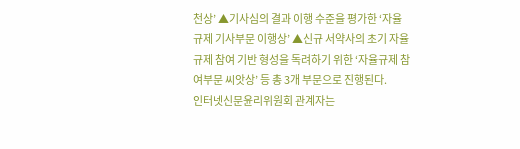천상’ ▲기사심의 결과 이행 수준을 평가한 ‘자율규제 기사부문 이행상’ ▲신규 서약사의 초기 자율규제 참여 기반 형성을 독려하기 위한 ‘자율규제 참여부문 씨앗상’ 등 총 3개 부문으로 진행된다.
인터넷신문윤리위원회 관계자는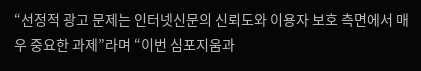“선정적 광고 문제는 인터넷신문의 신뢰도와 이용자 보호 측면에서 매우 중요한 과제”라며 “이번 심포지움과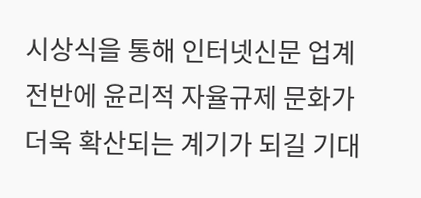시상식을 통해 인터넷신문 업계 전반에 윤리적 자율규제 문화가 더욱 확산되는 계기가 되길 기대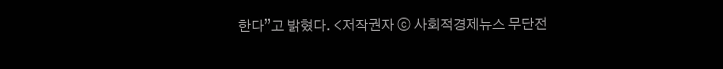한다”고 밝혔다. <저작권자 ⓒ 사회적경제뉴스 무단전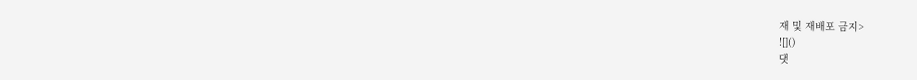재 및 재배포 금지>
![]()
댓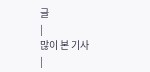글
|
많이 본 기사
|